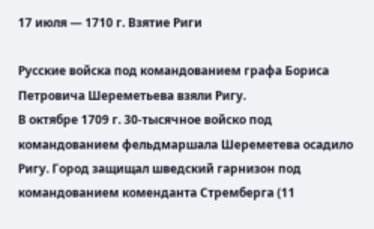17 июля — 1710 г. Взятие Риги

Русские войска под командованием графа Бориса Петровича Шереметьева взяли Ригу.
В октябре 1709 г. 30-тысячное войско под командованием фельдмаршала Шереметева осадило Ригу. Город защищал шведский гарнизон под командованием коменданта Стремберга (11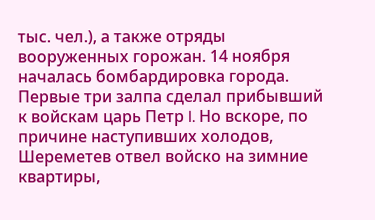тыс. чел.), а также отряды вооруженных горожан. 14 ноября началась бомбардировка города. Первые три залпа сделал прибывший к войскам царь Петр I. Но вскоре, по причине наступивших холодов, Шереметев отвел войско на зимние квартиры,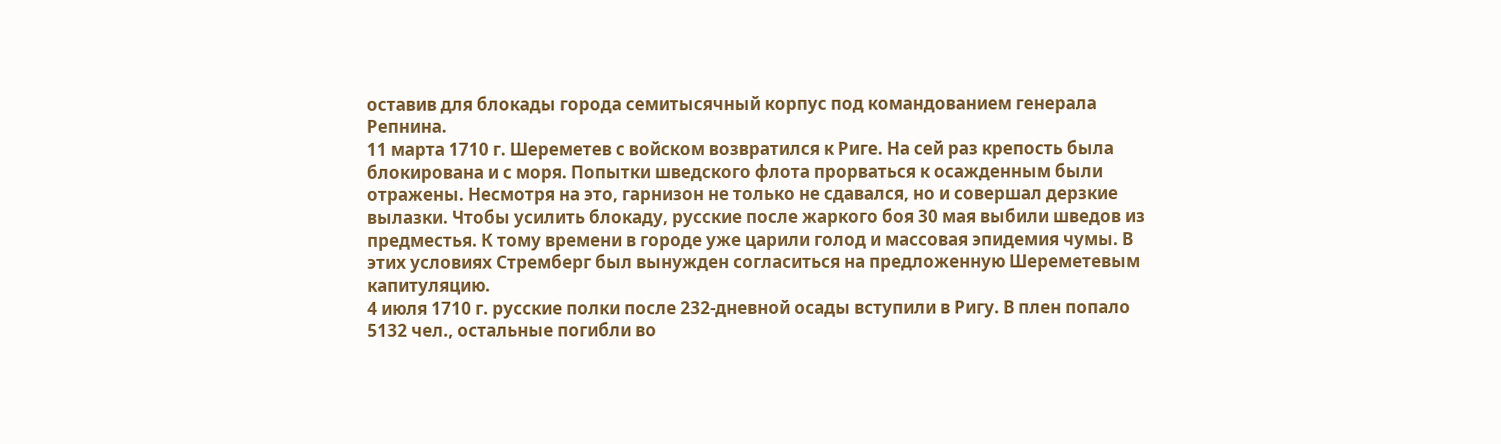оставив для блокады города семитысячный корпус под командованием генерала Репнина.
11 марта 1710 г. Шереметев с войском возвратился к Риге. На сей раз крепость была блокирована и с моря. Попытки шведского флота прорваться к осажденным были отражены. Несмотря на это, гарнизон не только не сдавался, но и совершал дерзкие вылазки. Чтобы усилить блокаду, русские после жаркого боя 30 мая выбили шведов из предместья. К тому времени в городе уже царили голод и массовая эпидемия чумы. В этих условиях Стремберг был вынужден согласиться на предложенную Шереметевым капитуляцию.
4 июля 1710 г. русские полки после 232-дневной осады вступили в Ригу. В плен попало 5132 чел., остальные погибли во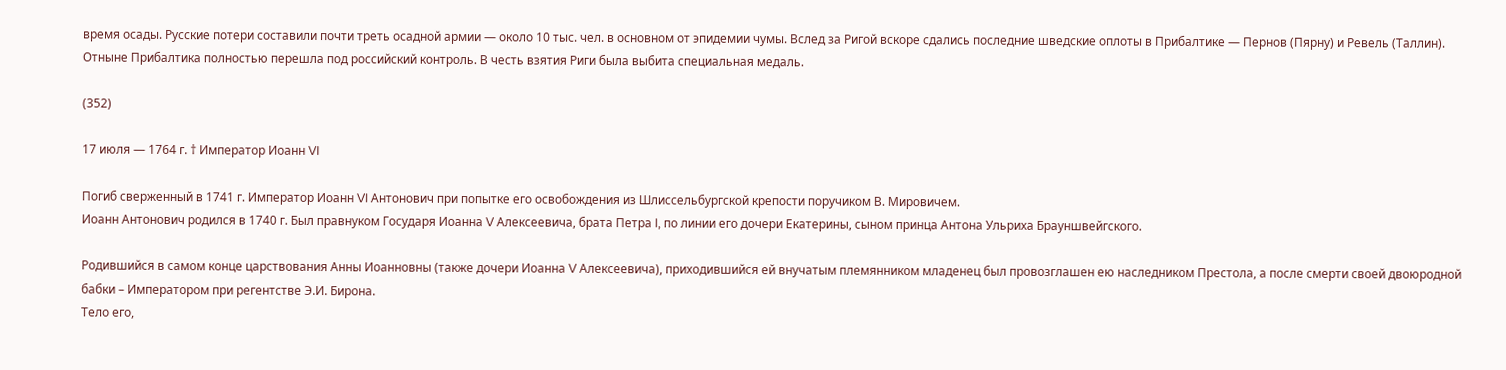время осады. Русские потери составили почти треть осадной армии — около 10 тыс. чел. в основном от эпидемии чумы. Вслед за Ригой вскоре сдались последние шведские оплоты в Прибалтике — Пернов (Пярну) и Ревель (Таллин). Отныне Прибалтика полностью перешла под российский контроль. В честь взятия Риги была выбита специальная медаль.

(352)

17 июля — 1764 г. † Император Иоанн VI

Погиб сверженный в 1741 г. Император Иоанн VI Антонович при попытке его освобождения из Шлиссельбургской крепости поручиком В. Мировичем.
Иоанн Антонович родился в 1740 г. Был правнуком Государя Иоанна V Алексеевича, брата Петра I, по линии его дочери Екатерины, сыном принца Антона Ульриха Брауншвейгского.

Родившийся в самом конце царствования Анны Иоанновны (также дочери Иоанна V Алексеевича), приходившийся ей внучатым племянником младенец был провозглашен ею наследником Престола, а после смерти своей двоюродной бабки – Императором при регентстве Э.И. Бирона.
Тело его,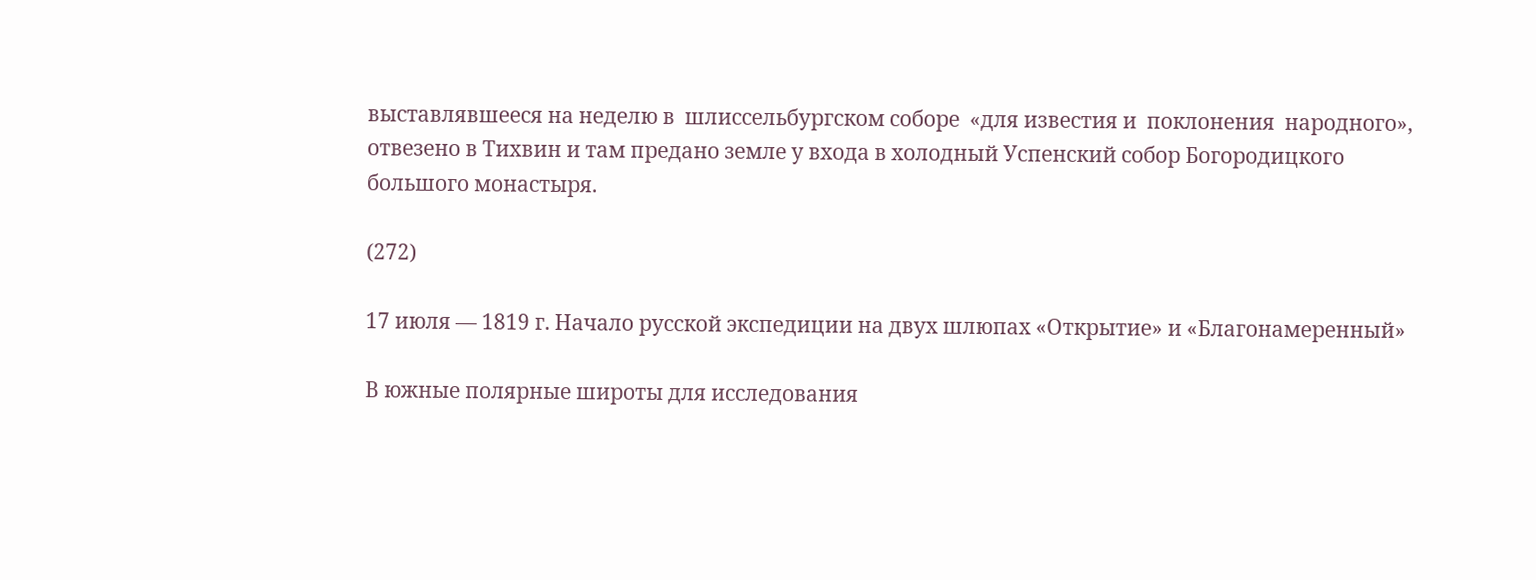выставлявшееся на неделю в  шлиссельбургском соборе  «для известия и  поклонения  народного», отвезено в Тихвин и там предано земле у входа в холодный Успенский собор Богородицкого большого монастыря.

(272)

17 июля — 1819 г. Начало русской экспедиции на двух шлюпах «Открытие» и «Благонамеренный»

В южные полярные широты для исследования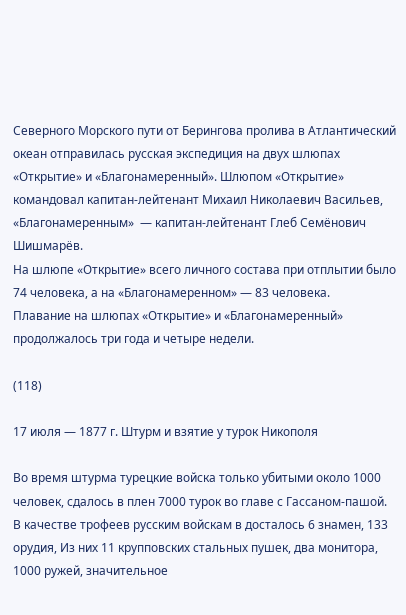Северного Морского пути от Берингова пролива в Атлантический океан отправилась русская экспедиция на двух шлюпах «Открытие» и «Благонамеренный». Шлюпом «Открытие» командовал капитан-лейтенант Михаил Николаевич Васильев, «Благонамеренным»  — капитан-лейтенант Глеб Семёнович Шишмарёв.
На шлюпе «Открытие» всего личного состава при отплытии было 74 человека, а на «Благонамеренном» — 83 человека.
Плавание на шлюпах «Открытие» и «Благонамеренный» продолжалось три года и четыре недели.

(118)

17 июля — 1877 г. Штурм и взятие у турок Никополя

Во время штурма турецкие войска только убитыми около 1000 человек, сдалось в плен 7000 турок во главе с Гассаном-пашой. В качестве трофеев русским войскам в досталось 6 знамен, 133 орудия, Из них 11 крупповских стальных пушек, два монитора, 1000 ружей, значительное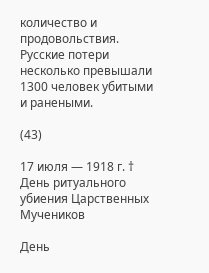количество и продовольствия. Русские потери несколько превышали 1300 человек убитыми и ранеными.

(43)

17 июля — 1918 г. † День ритуального убиения Царственных Мучеников

День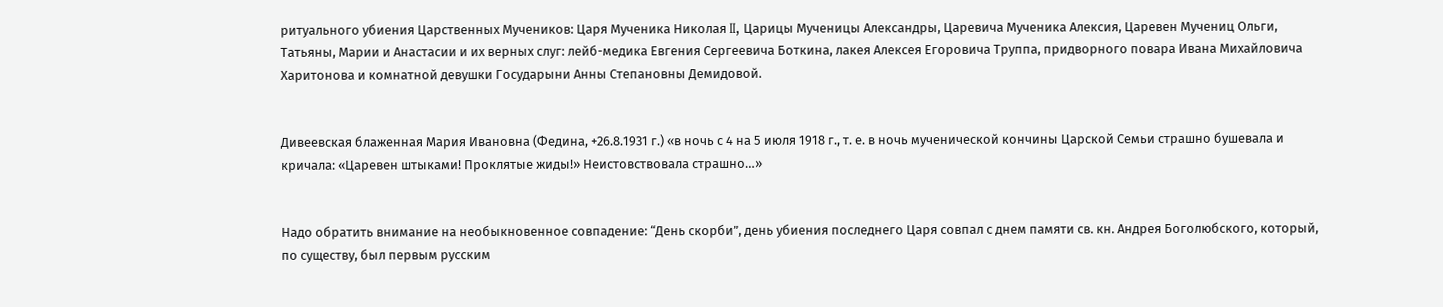ритуального убиения Царственных Мучеников: Царя Мученика Николая II, Царицы Мученицы Александры, Царевича Мученика Алексия, Царевен Мучениц Ольги, Татьяны, Марии и Анастасии и их верных слуг: лейб-медика Евгения Сергеевича Боткина, лакея Алексея Егоровича Труппа, придворного повара Ивана Михайловича Харитонова и комнатной девушки Государыни Анны Степановны Демидовой.


Дивеевская блаженная Мария Ивановна (Федина, +26.8.1931 г.) «в ночь с 4 на 5 июля 1918 г., т. е. в ночь мученической кончины Царской Семьи страшно бушевала и кричала: «Царевен штыками! Проклятые жиды!» Неистовствовала страшно…»


Надо обратить внимание на необыкновенное совпадение: “День скорби”, день убиения последнего Царя совпал с днем памяти св. кн. Андрея Боголюбского, который, по существу, был первым русским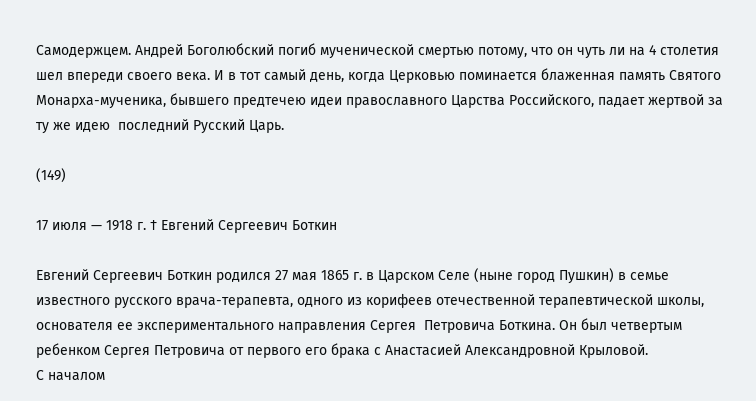Самодержцем. Андрей Боголюбский погиб мученической смертью потому, что он чуть ли на 4 столетия шел впереди своего века. И в тот самый день, когда Церковью поминается блаженная память Святого Монарха-мученика, бывшего предтечею идеи православного Царства Российского, падает жертвой за ту же идею  последний Русский Царь.

(149)

17 июля — 1918 г. † Евгений Сергеевич Боткин

Евгений Сергеевич Боткин родился 27 мая 1865 г. в Царском Селе (ныне город Пушкин) в семье известного русского врача-терапевта, одного из корифеев отечественной терапевтической школы, основателя ее экспериментального направления Сергея  Петровича Боткина. Он был четвертым ребенком Сергея Петровича от первого его брака с Анастасией Александровной Крыловой.
С началом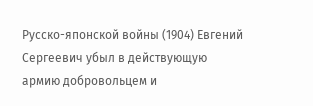Русско-японской войны (1904) Евгений Сергеевич убыл в действующую армию добровольцем и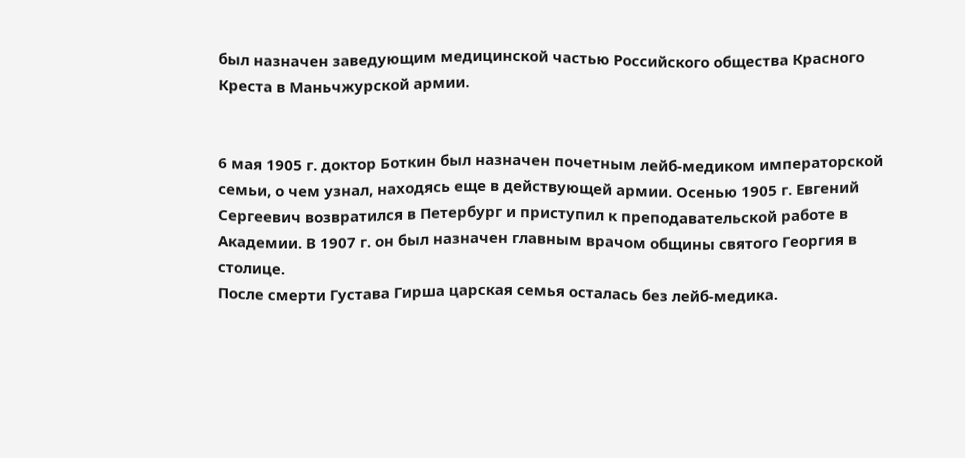был назначен заведующим медицинской частью Российского общества Красного Креста в Маньчжурской армии.


6 мая 1905 г. доктор Боткин был назначен почетным лейб-медиком императорской семьи, о чем узнал, находясь еще в действующей армии. Осенью 1905 г. Евгений Сергеевич возвратился в Петербург и приступил к преподавательской работе в Академии. В 1907 г. он был назначен главным врачом общины святого Георгия в столице.
После смерти Густава Гирша царская семья осталась без лейб-медика.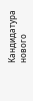Кандидатура нового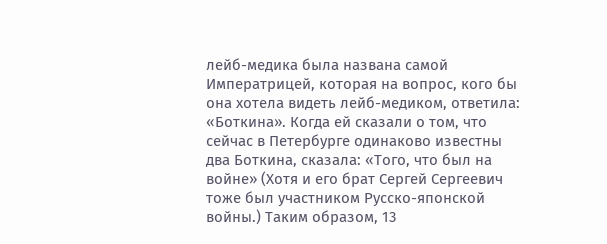лейб-медика была названа самой Императрицей, которая на вопрос, кого бы она хотела видеть лейб-медиком, ответила: «Боткина». Когда ей сказали о том, что сейчас в Петербурге одинаково известны два Боткина, сказала: «Того, что был на войне» (Хотя и его брат Сергей Сергеевич тоже был участником Русско-японской войны.) Таким образом, 13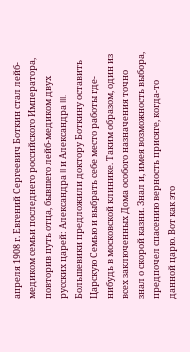апреля 1908 г. Евгений Сергеевич Боткин стал лейб-медиком семьи последнего российского Императора, повторив путь отца, бывшего лейб-медиком двух русских царей: Александра II и Александра III.
Большевики предложили доктору Боткину оставить Царскую Семью и выбрать себе место работы где-нибудь в московской клинике. Таким образом, один из всех заключенных Дома особого назначения точно знал о скорой казни. Знал и, имея возможность выбора, предпочел спасению верность присяге, когда-то данной царю. Вот как это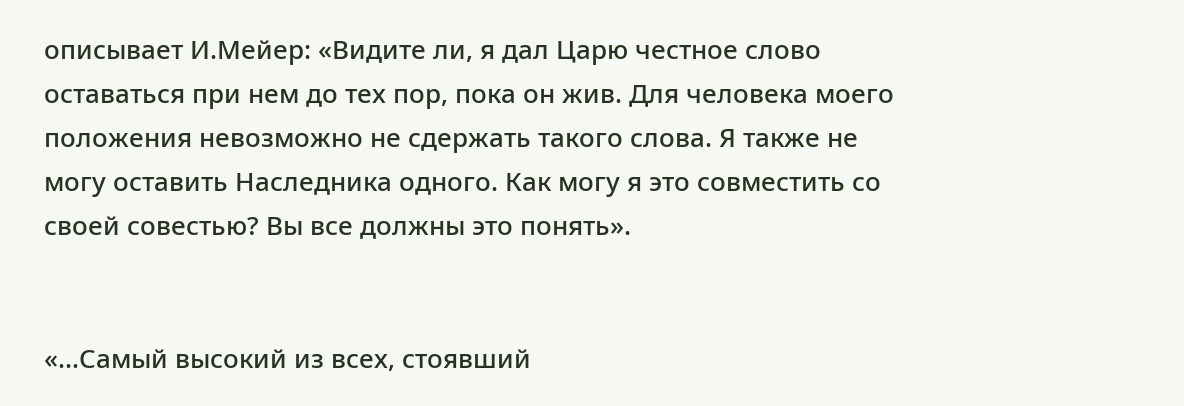описывает И.Мейер: «Видите ли, я дал Царю честное слово оставаться при нем до тех пор, пока он жив. Для человека моего положения невозможно не сдержать такого слова. Я также не могу оставить Наследника одного. Как могу я это совместить со своей совестью? Вы все должны это понять».


«…Самый высокий из всех, стоявший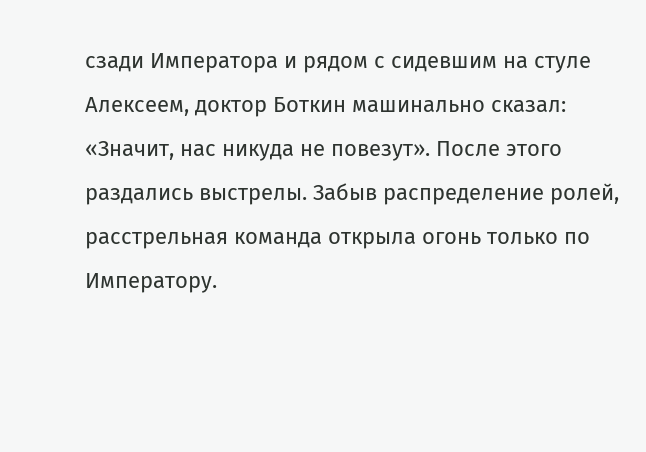сзади Императора и рядом с сидевшим на стуле Алексеем, доктор Боткин машинально сказал: «Значит, нас никуда не повезут». После этого раздались выстрелы. Забыв распределение ролей, расстрельная команда открыла огонь только по Императору.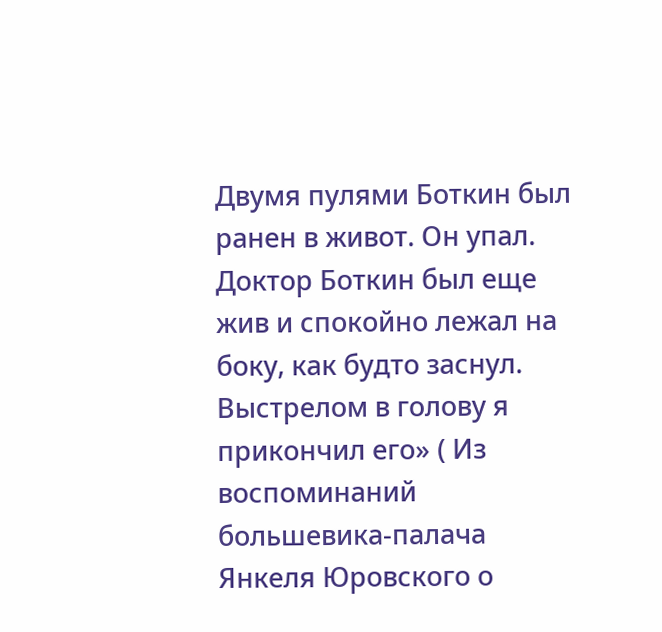Двумя пулями Боткин был ранен в живот. Он упал. Доктор Боткин был еще жив и спокойно лежал на боку, как будто заснул. Выстрелом в голову я прикончил его» ( Из воспоминаний большевика-палача Янкеля Юровского о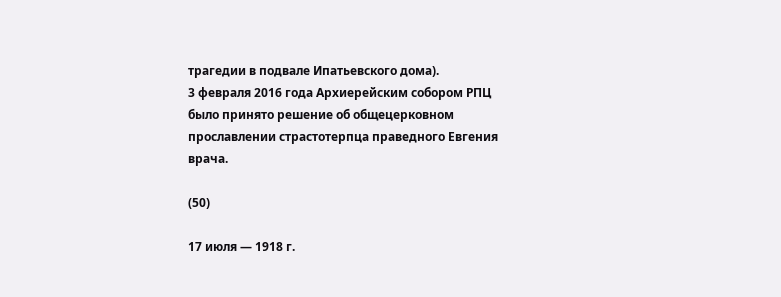трагедии в подвале Ипатьевского дома).
3 февраля 2016 года Архиерейским собором РПЦ было принято решение об общецерковном прославлении страстотерпца праведного Евгения врача.

(50)

17 июля — 1918 г.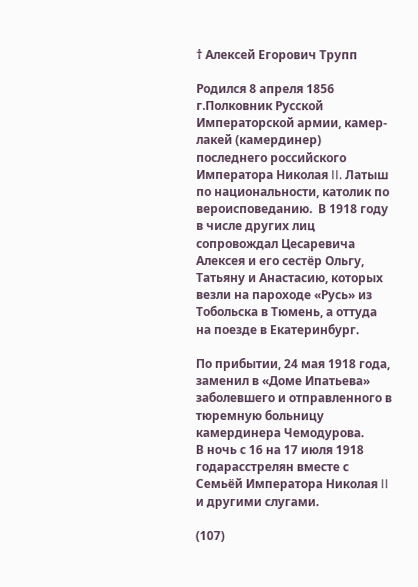† Алексей Егорович Трупп

Родился 8 апреля 1856 г.Полковник Русской Императорской армии, камер-лакей (камердинер) последнего российского Императора Николая II. Латыш по национальности, католик по вероисповеданию.  В 1918 году в числе других лиц сопровождал Цесаревича Алексея и его сестёр Ольгу, Татьяну и Анастасию, которых везли на пароходе «Русь» из Тобольска в Тюмень, а оттуда на поезде в Екатеринбург.

По прибытии, 24 мая 1918 года, заменил в «Доме Ипатьева» заболевшего и отправленного в тюремную больницу камердинера Чемодурова.
В ночь с 16 на 17 июля 1918 годарасстрелян вместе с Семьёй Императора Николая II и другими слугами.

(107)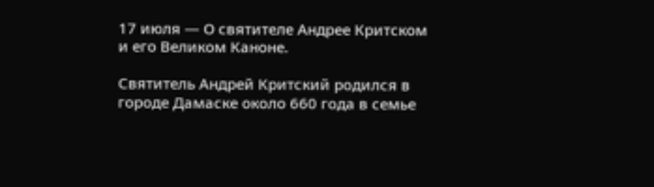17 июля — О святителе Андрее Критском и его Великом Каноне.

Святитель Андрей Критский родился в городе Дамаске около 660 года в семье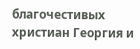благочестивых христиан Георгия и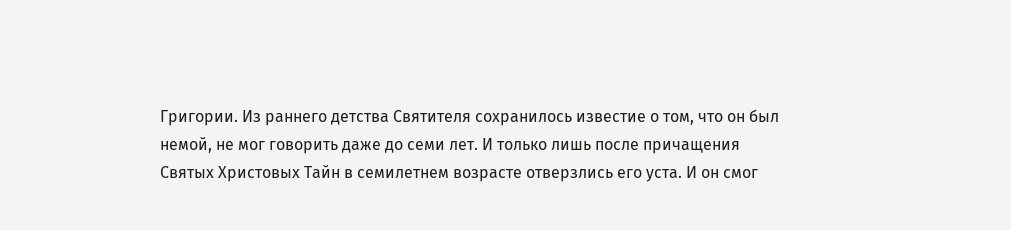Григории. Из раннего детства Святителя сохранилось известие о том, что он был   немой, не мог говорить даже до семи лет. И только лишь после причащения Святых Христовых Тайн в семилетнем возрасте отверзлись его уста. И он смог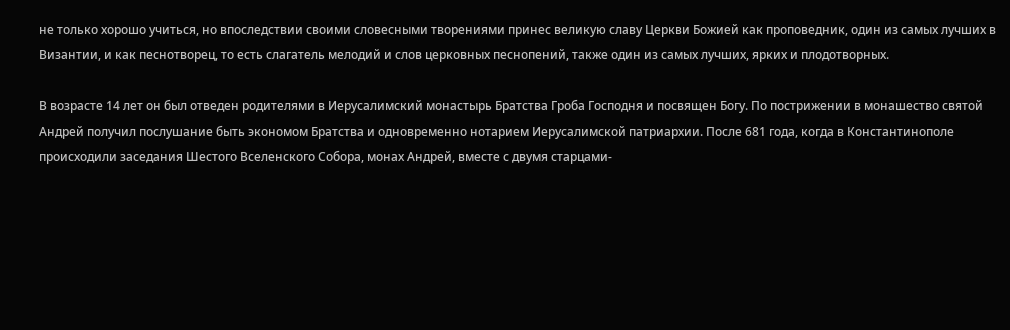не только хорошо учиться, но впоследствии своими словесными творениями принес великую славу Церкви Божией как проповедник, один из самых лучших в Византии, и как песнотворец, то есть слагатель мелодий и слов церковных песнопений, также один из самых лучших, ярких и плодотворных.

В возрасте 14 лет он был отведен родителями в Иерусалимский монастырь Братства Гроба Господня и посвящен Богу. По пострижении в монашество святой Андрей получил послушание быть экономом Братства и одновременно нотарием Иерусалимской патриархии. После 681 года, когда в Константинополе происходили заседания Шестого Вселенского Собора, монах Андрей, вместе с двумя старцами-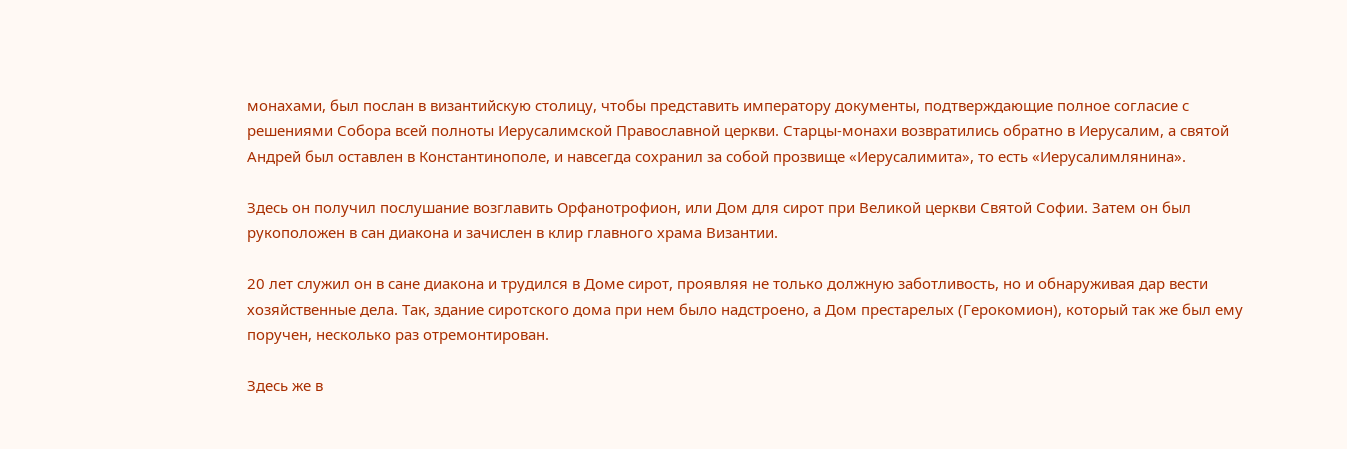монахами, был послан в византийскую столицу, чтобы представить императору документы, подтверждающие полное согласие с решениями Собора всей полноты Иерусалимской Православной церкви. Старцы-монахи возвратились обратно в Иерусалим, а святой Андрей был оставлен в Константинополе, и навсегда сохранил за собой прозвище «Иерусалимита», то есть «Иерусалимлянина».

Здесь он получил послушание возглавить Орфанотрофион, или Дом для сирот при Великой церкви Святой Софии. Затем он был рукоположен в сан диакона и зачислен в клир главного храма Византии.

20 лет служил он в сане диакона и трудился в Доме сирот, проявляя не только должную заботливость, но и обнаруживая дар вести хозяйственные дела. Так, здание сиротского дома при нем было надстроено, а Дом престарелых (Герокомион), который так же был ему поручен, несколько раз отремонтирован.

Здесь же в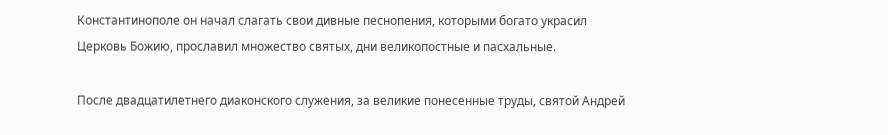Константинополе он начал слагать свои дивные песнопения, которыми богато украсил Церковь Божию, прославил множество святых, дни великопостные и пасхальные.

После двадцатилетнего диаконского служения, за великие понесенные труды, святой Андрей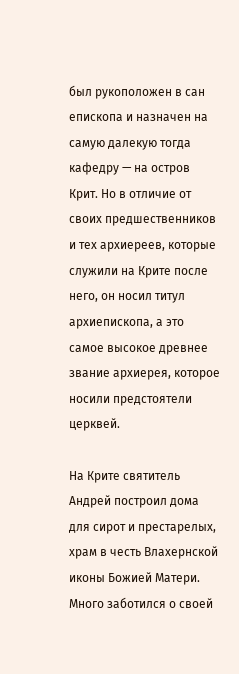был рукоположен в сан епископа и назначен на самую далекую тогда кафедру — на остров Крит. Но в отличие от своих предшественников и тех архиереев, которые служили на Крите после него, он носил титул архиепископа, а это самое высокое древнее звание архиерея, которое носили предстоятели церквей.

На Крите святитель Андрей построил дома для сирот и престарелых, храм в честь Влахернской иконы Божией Матери. Много заботился о своей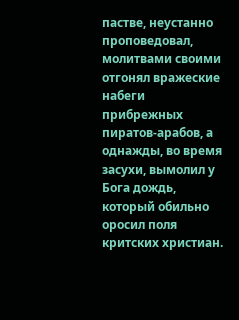пастве, неустанно проповедовал, молитвами своими отгонял вражеские набеги прибрежных пиратов-арабов, а однажды, во время засухи, вымолил у Бога дождь, который обильно оросил поля критских христиан.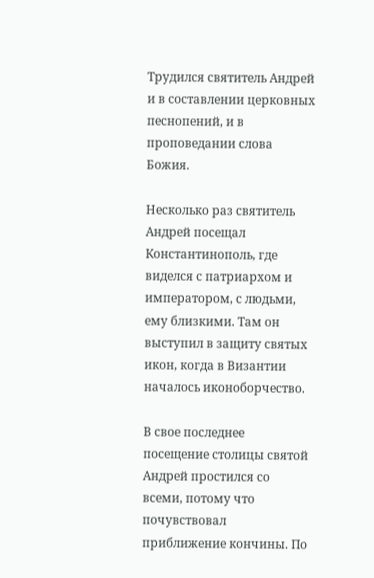Трудился святитель Андрей и в составлении церковных песнопений, и в проповедании слова Божия.

Несколько раз святитель Андрей посещал Константинополь, где виделся с патриархом и императором, с людьми, ему близкими. Там он выступил в защиту святых икон, когда в Византии началось иконоборчество.

В свое последнее посещение столицы святой Андрей простился со всеми, потому что почувствовал приближение кончины. По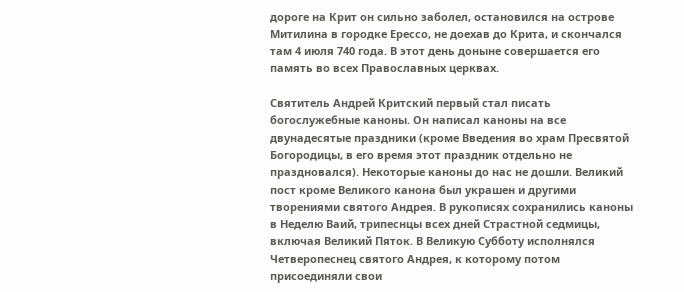дороге на Крит он сильно заболел, остановился на острове Митилина в городке Ерессо, не доехав до Крита, и скончался там 4 июля 740 года. В этот день доныне совершается его память во всех Православных церквах.

Святитель Андрей Критский первый стал писать богослужебные каноны. Он написал каноны на все двунадесятые праздники (кроме Введения во храм Пресвятой Богородицы, в его время этот праздник отдельно не праздновался). Некоторые каноны до нас не дошли. Великий пост кроме Великого канона был украшен и другими творениями святого Андрея. В рукописях сохранились каноны в Неделю Ваий, трипеснцы всех дней Страстной седмицы, включая Великий Пяток. В Великую Субботу исполнялся Четверопеснец святого Андрея, к которому потом присоединяли свои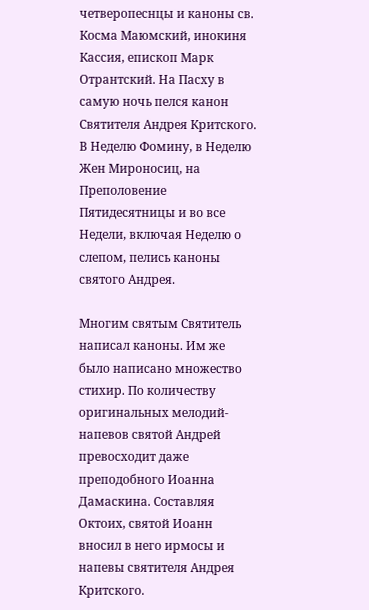четверопеснцы и каноны св. Косма Маюмский, инокиня Кассия, епископ Марк Отрантский. На Пасху в самую ночь пелся канон Святителя Андрея Критского. В Неделю Фомину, в Неделю Жен Мироносиц, на Преполовение Пятидесятницы и во все Недели, включая Неделю о слепом, пелись каноны святого Андрея.

Многим святым Святитель написал каноны. Им же было написано множество стихир. По количеству оригинальных мелодий-напевов святой Андрей превосходит даже преподобного Иоанна Дамаскина. Составляя Октоих, святой Иоанн вносил в него ирмосы и напевы святителя Андрея Критского.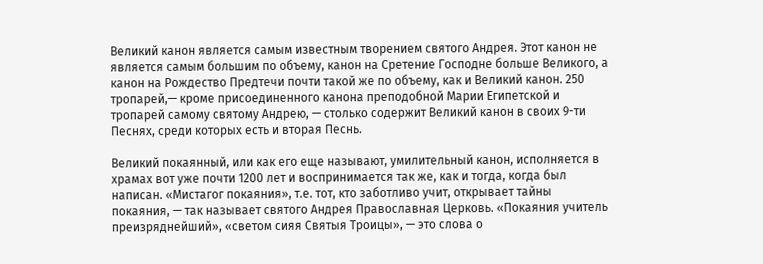Великий канон является самым известным творением святого Андрея. Этот канон не является самым большим по объему, канон на Сретение Господне больше Великого, а канон на Рождество Предтечи почти такой же по объему, как и Великий канон. 250 тропарей,— кроме присоединенного канона преподобной Марии Египетской и тропарей самому святому Андрею, — столько содержит Великий канон в своих 9-ти Песнях, среди которых есть и вторая Песнь.

Великий покаянный, или как его еще называют, умилительный канон, исполняется в храмах вот уже почти 1200 лет и воспринимается так же, как и тогда, когда был написан. «Мистагог покаяния», т.е. тот, кто заботливо учит, открывает тайны покаяния, — так называет святого Андрея Православная Церковь. «Покаяния учитель преизряднейший», «светом сияя Святыя Троицы», — это слова о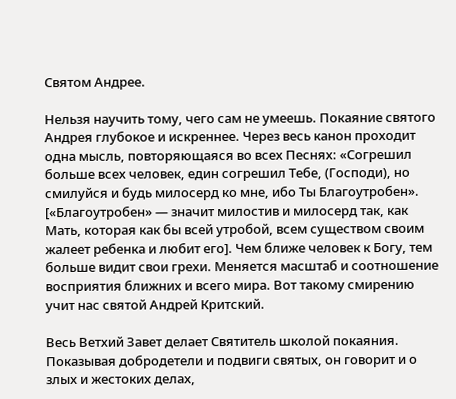Святом Андрее.

Нельзя научить тому, чего сам не умеешь. Покаяние святого Андрея глубокое и искреннее. Через весь канон проходит одна мысль, повторяющаяся во всех Песнях: «Согрешил больше всех человек, един согрешил Тебе, (Господи), но смилуйся и будь милосерд ко мне, ибо Ты Благоутробен». [«Благоутробен» — значит милостив и милосерд так, как Мать, которая как бы всей утробой, всем существом своим жалеет ребенка и любит его]. Чем ближе человек к Богу, тем больше видит свои грехи. Меняется масштаб и соотношение восприятия ближних и всего мира. Вот такому смирению учит нас святой Андрей Критский.

Весь Ветхий Завет делает Святитель школой покаяния. Показывая добродетели и подвиги святых, он говорит и о злых и жестоких делах,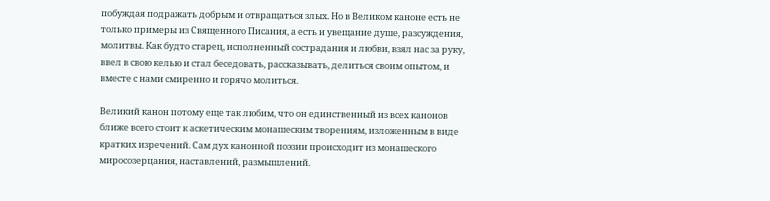побуждая подражать добрым и отвращаться злых. Но в Великом каноне есть не только примеры из Священного Писания, а есть и увещание душе, разсуждения, молитвы. Как будто старец, исполненный сострадания и любви, взял нас за руку, ввел в свою келью и стал беседовать, рассказывать, делиться своим опытом, и вместе с нами смиренно и горячо молиться.

Великий канон потому еще так любим, что он единственный из всех канонов ближе всего стоит к аскетическим монашеским творениям, изложенным в виде кратких изречений. Сам дух канонной поэзии происходит из монашеского миросозерцания, наставлений, размышлений.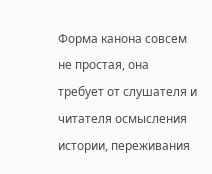Форма канона совсем не простая, она требует от слушателя и читателя осмысления истории, переживания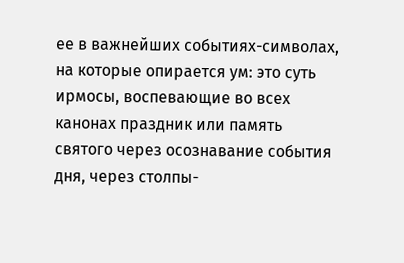ее в важнейших событиях-символах, на которые опирается ум: это суть ирмосы, воспевающие во всех канонах праздник или память святого через осознавание события дня, через столпы-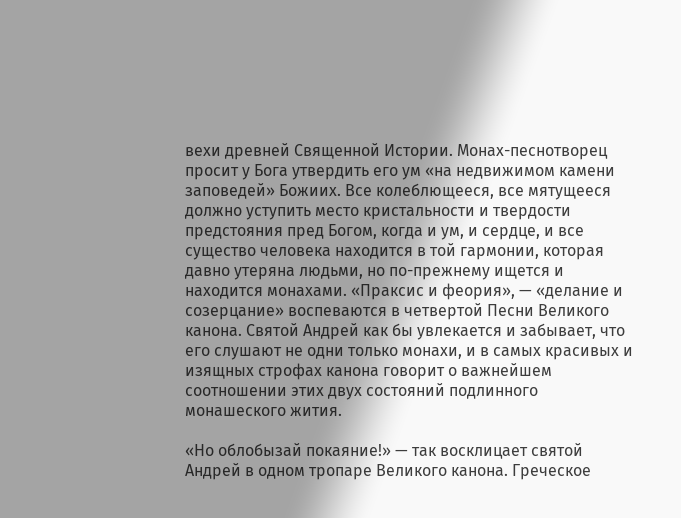вехи древней Священной Истории. Монах-песнотворец просит у Бога утвердить его ум «на недвижимом камени заповедей» Божиих. Все колеблющееся, все мятущееся должно уступить место кристальности и твердости предстояния пред Богом, когда и ум, и сердце, и все существо человека находится в той гармонии, которая давно утеряна людьми, но по-прежнему ищется и находится монахами. «Праксис и феория», — «делание и созерцание» воспеваются в четвертой Песни Великого канона. Святой Андрей как бы увлекается и забывает, что его слушают не одни только монахи, и в самых красивых и изящных строфах канона говорит о важнейшем соотношении этих двух состояний подлинного монашеского жития.

«Но облобызай покаяние!» — так восклицает святой Андрей в одном тропаре Великого канона. Греческое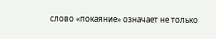слово «покаяние» означает не только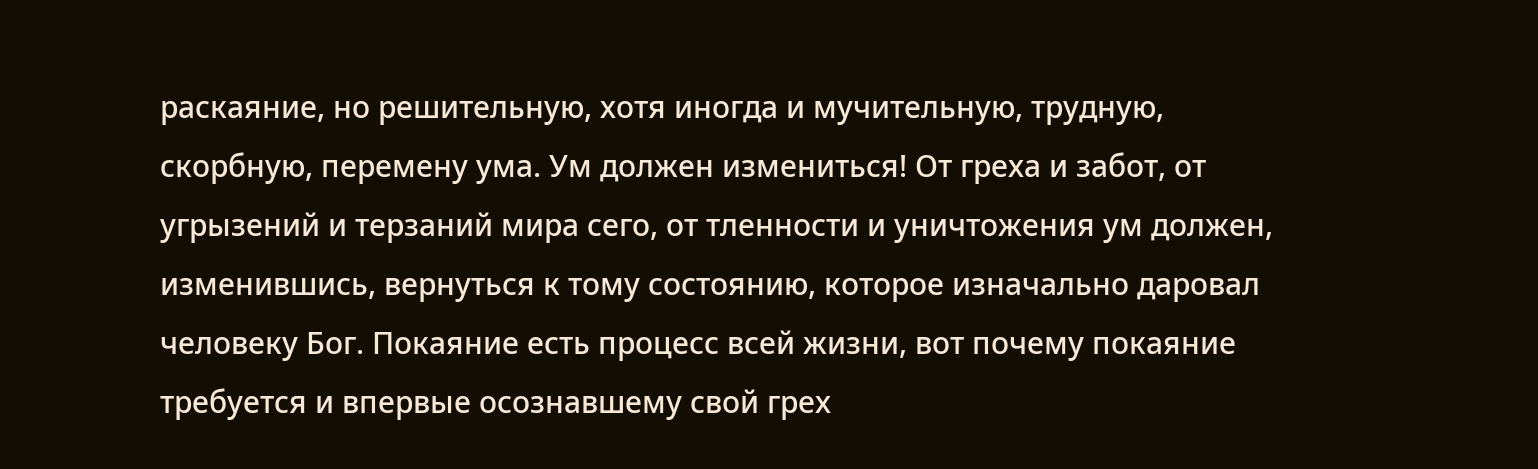раскаяние, но решительную, хотя иногда и мучительную, трудную, скорбную, перемену ума. Ум должен измениться! От греха и забот, от угрызений и терзаний мира сего, от тленности и уничтожения ум должен, изменившись, вернуться к тому состоянию, которое изначально даровал человеку Бог. Покаяние есть процесс всей жизни, вот почему покаяние требуется и впервые осознавшему свой грех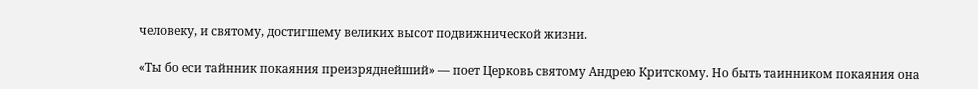человеку, и святому, достигшему великих высот подвижнической жизни.

«Ты бо еси тайнник покаяния преизряднейший» — поет Церковь святому Андрею Критскому. Но быть таинником покаяния она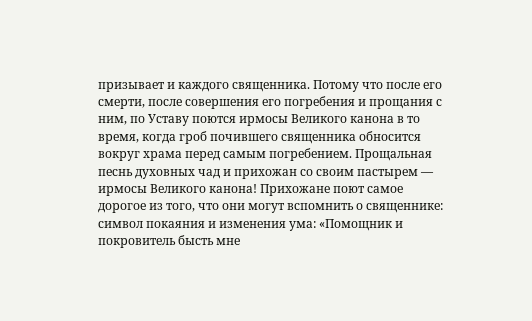призывает и каждого священника. Потому что после его смерти, после совершения его погребения и прощания с ним, по Уставу поются ирмосы Великого канона в то время, когда гроб почившего священника обносится вокруг храма перед самым погребением. Прощальная песнь духовных чад и прихожан со своим пастырем — ирмосы Великого канона! Прихожане поют самое дорогое из того, что они могут вспомнить о священнике: символ покаяния и изменения ума: «Помощник и покровитель бысть мне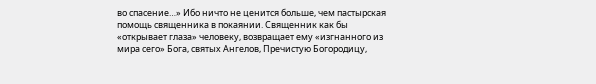во спасение…» Ибо ничто не ценится больше, чем пастырская помощь священника в покаянии. Священник как бы «открывает глаза» человеку, возвращает ему «изгнанного из мира сего» Бога, святых Ангелов, Пречистую Богородицу,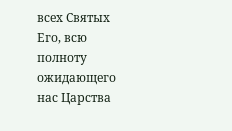всех Святых Его, всю полноту ожидающего нас Царства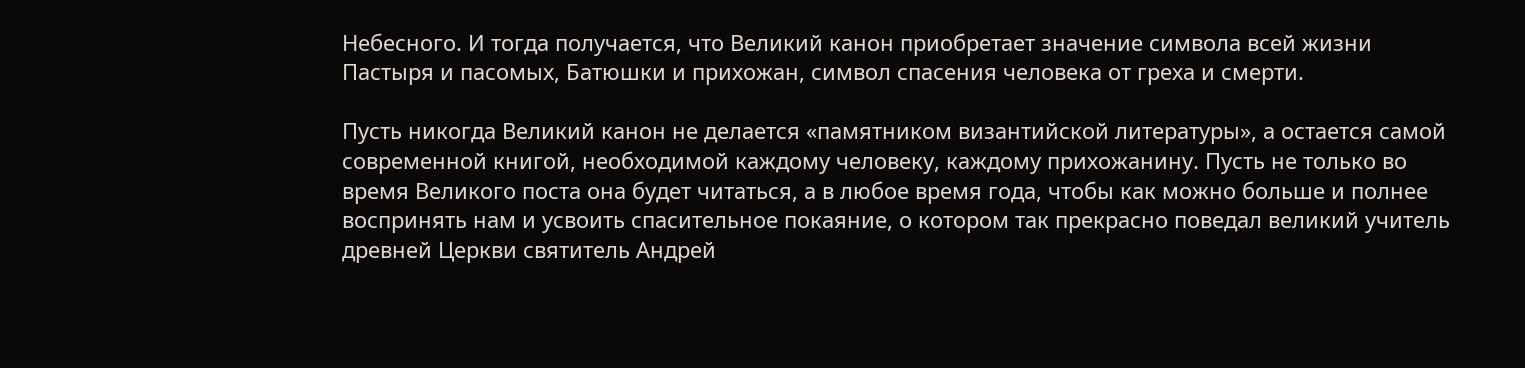Небесного. И тогда получается, что Великий канон приобретает значение символа всей жизни Пастыря и пасомых, Батюшки и прихожан, символ спасения человека от греха и смерти.

Пусть никогда Великий канон не делается «памятником византийской литературы», а остается самой современной книгой, необходимой каждому человеку, каждому прихожанину. Пусть не только во время Великого поста она будет читаться, а в любое время года, чтобы как можно больше и полнее воспринять нам и усвоить спасительное покаяние, о котором так прекрасно поведал великий учитель древней Церкви святитель Андрей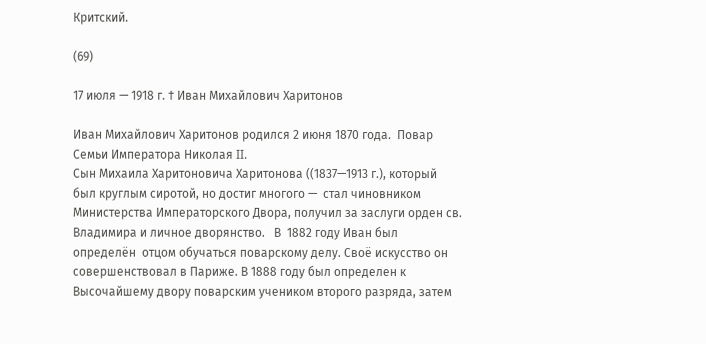Критский.

(69)

17 июля — 1918 г. † Иван Михайлович Харитонов

Иван Михайлович Харитонов родился 2 июня 1870 года.  Повар Семьи Императора Николая II.
Сын Михаила Харитоновича Харитонова ((1837—1913 г.), который был круглым сиротой, но достиг многого —  стал чиновником Министерства Императорского Двора, получил за заслуги орден св. Владимира и личное дворянство.   В  1882 году Иван был определён  отцом обучаться поварскому делу. Своё искусство он совершенствовал в Париже. В 1888 году был определен к Высочайшему двору поварским учеником второго разряда, затем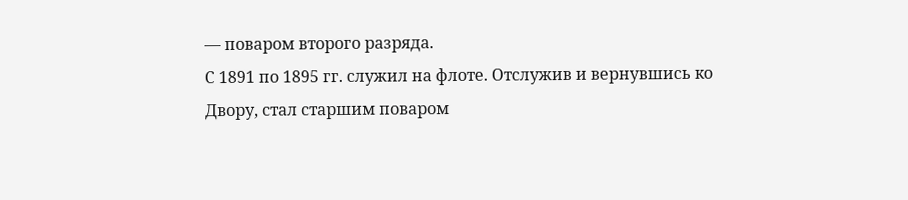— поваром второго разряда.
С 1891 по 1895 гг. служил на флоте. Отслужив и вернувшись ко Двору, стал старшим поваром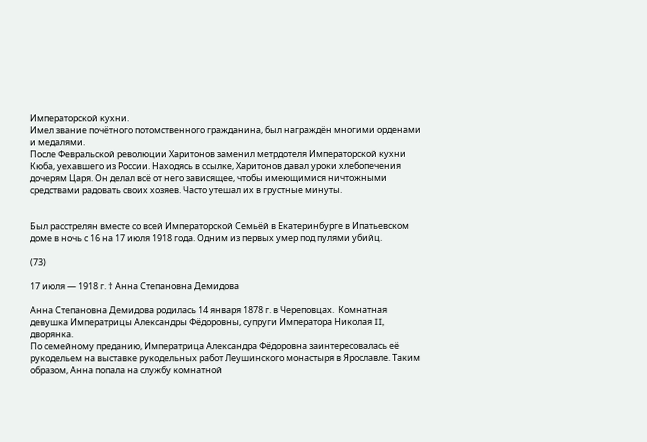Императорской кухни.
Имел звание почётного потомственного гражданина, был награждён многими орденами и медалями.
После Февральской революции Харитонов заменил метрдотеля Императорской кухни Кюба, уехавшего из России. Находясь в ссылке, Харитонов давал уроки хлебопечения дочерям Царя. Он делал всё от него зависящее, чтобы имеющимися ничтожными средствами радовать своих хозяев. Часто утешал их в грустные минуты.


Был расстрелян вместе со всей Императорской Семьёй в Екатеринбурге в Ипатьевском доме в ночь с 16 на 17 июля 1918 года. Одним из первых умер под пулями убийц.

(73)

17 июля — 1918 г. † Анна Степановна Демидова

Анна Степановна Демидова родилась 14 января 1878 г. в Череповцах.  Комнатная девушка Императрицы Александры Фёдоровны, супруги Императора Николая II, дворянка.
По семейному преданию, Императрица Александра Фёдоровна заинтересовалась её рукодельем на выставке рукодельных работ Леушинского монастыря в Ярославле. Таким образом, Анна попала на службу комнатной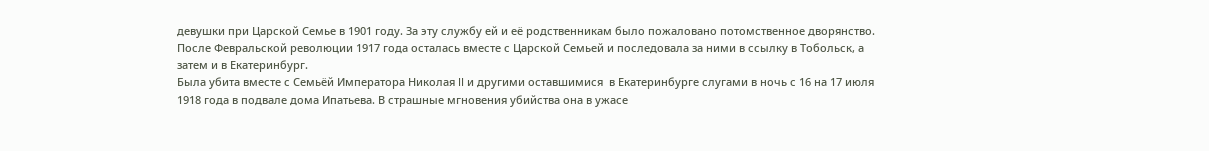девушки при Царской Семье в 1901 году. За эту службу ей и её родственникам было пожаловано потомственное дворянство.
После Февральской революции 1917 года осталась вместе с Царской Семьей и последовала за ними в ссылку в Тобольск, а затем и в Екатеринбург.
Была убита вместе с Семьёй Императора Николая II и другими оставшимися  в Екатеринбурге слугами в ночь с 16 на 17 июля 1918 года в подвале дома Ипатьева. В страшные мгновения убийства она в ужасе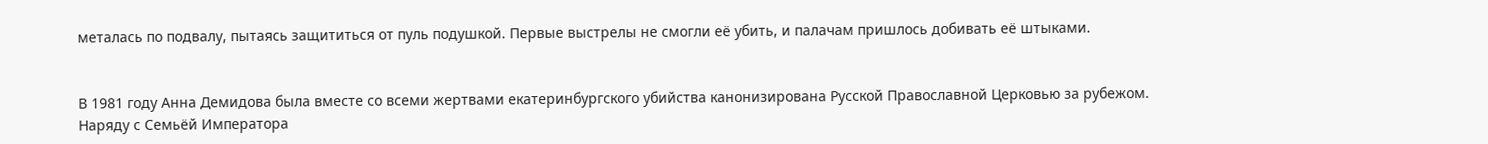металась по подвалу, пытаясь защититься от пуль подушкой. Первые выстрелы не смогли её убить, и палачам пришлось добивать её штыками.


В 1981 году Анна Демидова была вместе со всеми жертвами екатеринбургского убийства канонизирована Русской Православной Церковью за рубежом. Наряду с Семьёй Императора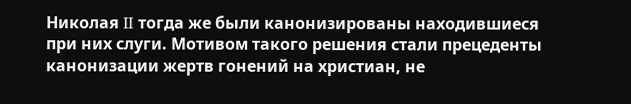Николая II тогда же были канонизированы находившиеся при них слуги. Мотивом такого решения стали прецеденты канонизации жертв гонений на христиан, не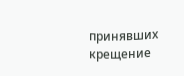принявших крещение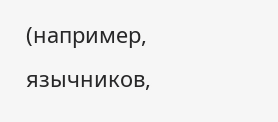(например, язычников,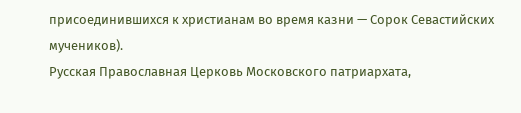присоединившихся к христианам во время казни — Сорок Севастийских мучеников).
Русская Православная Церковь Московского патриархата,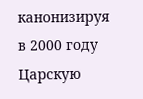канонизируя в 2000 году Царскую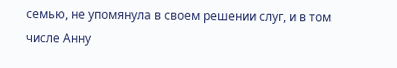семью, не упомянула в своем решении слуг, и в том числе Анну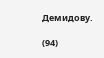Демидову.

(94)